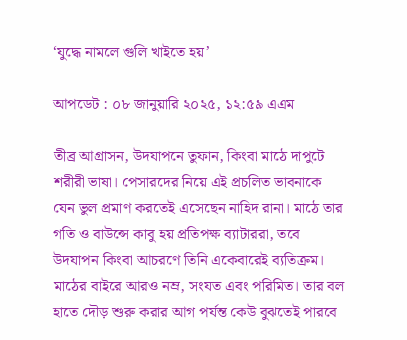‘যুদ্ধে নামলে গুলি খাইতে হয়’

আপডেট : ০৮ জানুয়ারি ২০২৫, ১২:৫৯ এএম

তীব্র আগ্রাসন, উদযাপনে তুফান, কিংবা মাঠে দাপুটে শরীরী ভাষা। পেসারদের নিয়ে এই প্রচলিত ভাবনাকে যেন ভুল প্রমাণ করতেই এসেছেন নাহিদ রানা। মাঠে তার গতি ও বাউন্সে কাবু হয় প্রতিপক্ষ ব্যাটাররা, তবে উদযাপন কিংবা আচরণে তিনি একেবারেই ব্যতিক্রম। মাঠের বাইরে আরও নম্র, সংযত এবং পরিমিত। তার বল হাতে দৌড় শুরু করার আগ পর্যন্ত কেউ বুঝতেই পারবে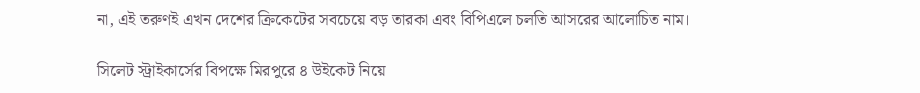না, এই তরুণই এখন দেশের ক্রিকেটের সবচেয়ে বড় তারকা এবং বিপিএলে চলতি আসরের আলোচিত নাম।

সিলেট স্ট্রাইকার্সের বিপক্ষে মিরপুরে ৪ উইকেট নিয়ে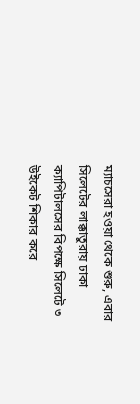ম্যাচসেরা হওয়া থেকে শুরু, এবার সিলেটের লাক্কাতুরায় ঢাকা ক্যাপিটালসের বিপক্ষে সিলেটে ৩ উইকেট শিকার করে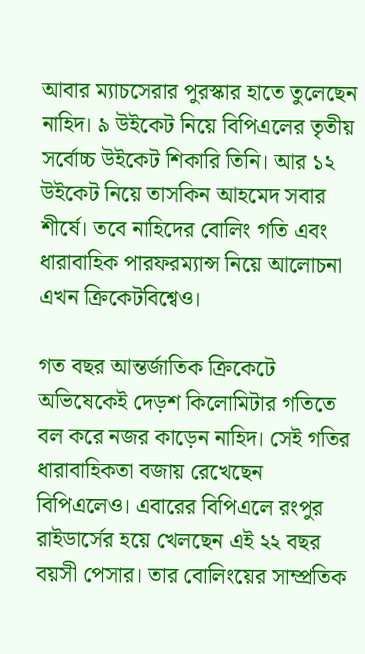আবার ম্যাচসেরার পুরস্কার হাতে তুলেছেন নাহিদ। ৯ উইকেট নিয়ে বিপিএলের তৃতীয় সর্বোচ্চ উইকেট শিকারি তিনি। আর ১২ উইকেট নিয়ে তাসকিন আহমেদ সবার শীর্ষে। তবে নাহিদের বোলিং গতি এবং ধারাবাহিক পারফরম্যান্স নিয়ে আলোচনা এখন ক্রিকেটবিশ্বেও।

গত বছর আন্তর্জাতিক ক্রিকেটে অভিষেকেই দেড়শ কিলোমিটার গতিতে বল করে নজর কাড়েন নাহিদ। সেই গতির ধারাবাহিকতা বজায় রেখেছেন বিপিএলেও। এবারের বিপিএলে রংপুর রাইডার্সের হয়ে খেলছেন এই ২২ বছর বয়সী পেসার। তার বোলিংয়ের সাম্প্রতিক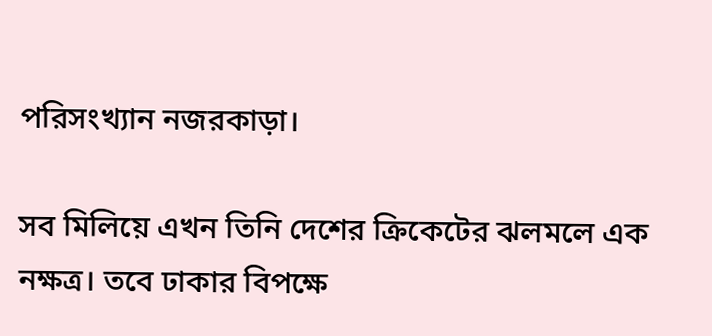পরিসংখ্যান নজরকাড়া।

সব মিলিয়ে এখন তিনি দেশের ক্রিকেটের ঝলমলে এক নক্ষত্র। তবে ঢাকার বিপক্ষে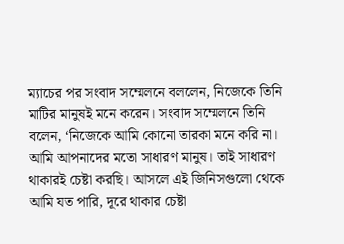ম্যাচের পর সংবাদ সম্মেলনে বললেন, নিজেকে তিনি মাটির মানুষই মনে করেন। সংবাদ সম্মেলনে তিনি বলেন, ‘নিজেকে আমি কোনো তারকা মনে করি না। আমি আপনাদের মতো সাধারণ মানুষ। তাই সাধারণ থাকারই চেষ্টা করছি। আসলে এই জিনিসগুলো থেকে আমি যত পারি, দূরে থাকার চেষ্টা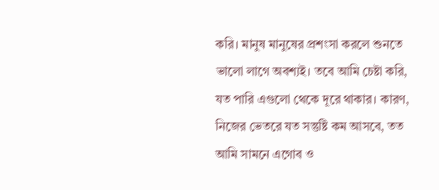করি। মানুষ মানুষের প্রশংসা করলে শুনতে ভালো লাগে অবশ্যই। তবে আমি চেষ্টা করি, যত পারি এগুলো থেকে দূরে থাকার। কারণ, নিজের ভেতরে যত সন্তুষ্টি কম আসবে, তত আমি সামনে এগোব ও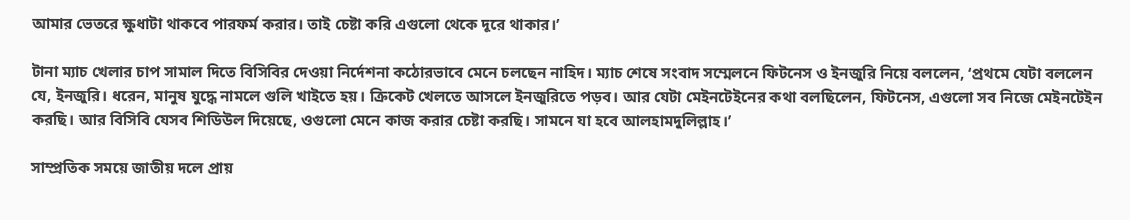আমার ভেতরে ক্ষুধাটা থাকবে পারফর্ম করার। তাই চেষ্টা করি এগুলো থেকে দূরে থাকার।’

টানা ম্যাচ খেলার চাপ সামাল দিতে বিসিবির দেওয়া নির্দেশনা কঠোরভাবে মেনে চলছেন নাহিদ। ম্যাচ শেষে সংবাদ সম্মেলনে ফিটনেস ও ইনজুরি নিয়ে বললেন, ‘প্রথমে যেটা বললেন যে, ইনজুরি। ধরেন, মানুষ যুদ্ধে নামলে গুলি খাইতে হয়। ক্রিকেট খেলতে আসলে ইনজুরিতে পড়ব। আর যেটা মেইনটেইনের কথা বলছিলেন, ফিটনেস, এগুলো সব নিজে মেইনটেইন করছি। আর বিসিবি যেসব শিডিউল দিয়েছে, ওগুলো মেনে কাজ করার চেষ্টা করছি। সামনে যা হবে আলহামদুলিল্লাহ।’

সাম্প্রতিক সময়ে জাতীয় দলে প্রায়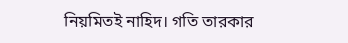নিয়মিতই নাহিদ। গতি তারকার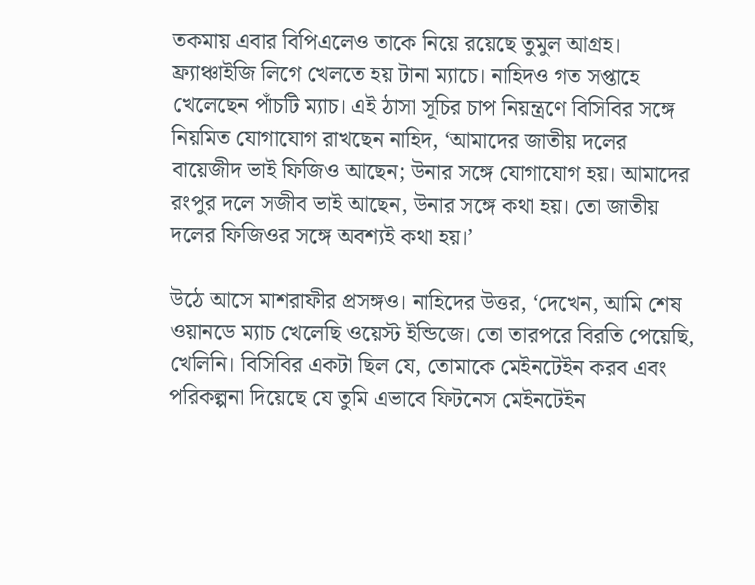তকমায় এবার বিপিএলেও তাকে নিয়ে রয়েছে তুমুল আগ্রহ। ফ্র্যাঞ্চাইজি লিগে খেলতে হয় টানা ম্যাচে। নাহিদও গত সপ্তাহে খেলেছেন পাঁচটি ম্যাচ। এই ঠাসা সূচির চাপ নিয়ন্ত্রণে বিসিবির সঙ্গে নিয়মিত যোগাযোগ রাখছেন নাহিদ, ‘আমাদের জাতীয় দলের বায়েজীদ ভাই ফিজিও আছেন; উনার সঙ্গে যোগাযোগ হয়। আমাদের রংপুর দলে সজীব ভাই আছেন, উনার সঙ্গে কথা হয়। তো জাতীয় দলের ফিজিওর সঙ্গে অবশ্যই কথা হয়।’

উঠে আসে মাশরাফীর প্রসঙ্গও। নাহিদের উত্তর, ‘দেখেন, আমি শেষ ওয়ানডে ম্যাচ খেলেছি ওয়েস্ট ইন্ডিজে। তো তারপরে বিরতি পেয়েছি, খেলিনি। বিসিবির একটা ছিল যে, তোমাকে মেইনটেইন করব এবং পরিকল্পনা দিয়েছে যে তুমি এভাবে ফিটনেস মেইনটেইন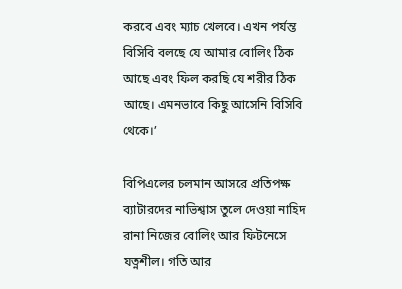করবে এবং ম্যাচ খেলবে। এখন পর্যন্ত বিসিবি বলছে যে আমার বোলিং ঠিক আছে এবং ফিল করছি যে শরীর ঠিক আছে। এমনভাবে কিছু আসেনি বিসিবি থেকে।’

বিপিএলের চলমান আসরে প্রতিপক্ষ ব্যাটারদের নাভিশ্বাস তুলে দেওয়া নাহিদ রানা নিজের বোলিং আর ফিটনেসে যত্নশীল। গতি আর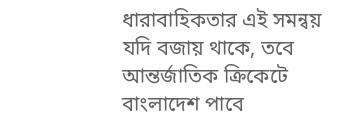ধারাবাহিকতার এই সমন্বয় যদি বজায় থাকে, তবে আন্তর্জাতিক ক্রিকেটে বাংলাদেশ পাবে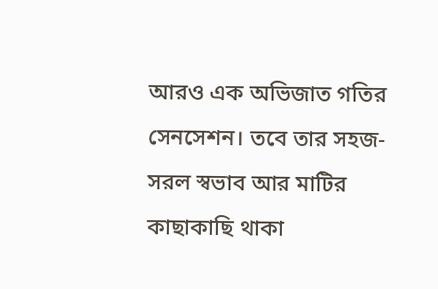আরও এক অভিজাত গতির সেনসেশন। তবে তার সহজ-সরল স্বভাব আর মাটির কাছাকাছি থাকা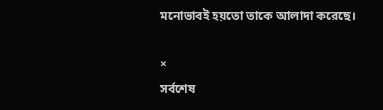মনোভাবই হয়তো তাকে আলাদা করেছে।

×
সর্বশেষ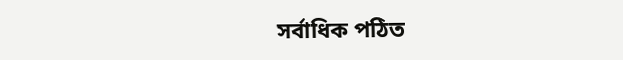সর্বাধিক পঠিত